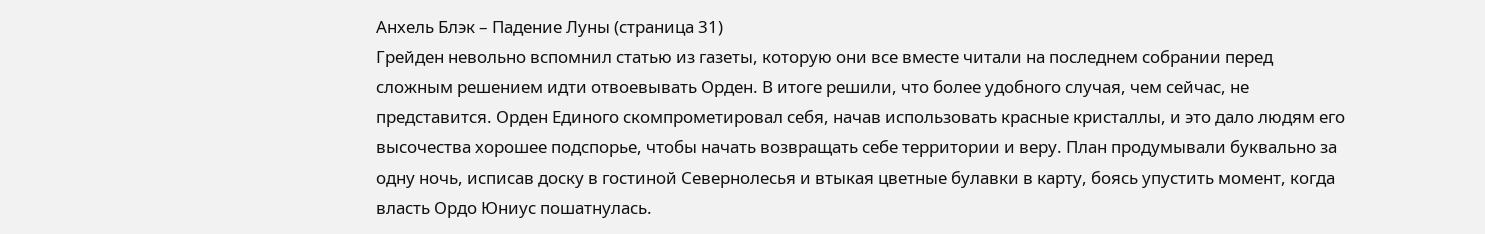Анхель Блэк – Падение Луны (страница 31)
Грейден невольно вспомнил статью из газеты, которую они все вместе читали на последнем собрании перед сложным решением идти отвоевывать Орден. В итоге решили, что более удобного случая, чем сейчас, не представится. Орден Единого скомпрометировал себя, начав использовать красные кристаллы, и это дало людям его высочества хорошее подспорье, чтобы начать возвращать себе территории и веру. План продумывали буквально за одну ночь, исписав доску в гостиной Севернолесья и втыкая цветные булавки в карту, боясь упустить момент, когда власть Ордо Юниус пошатнулась.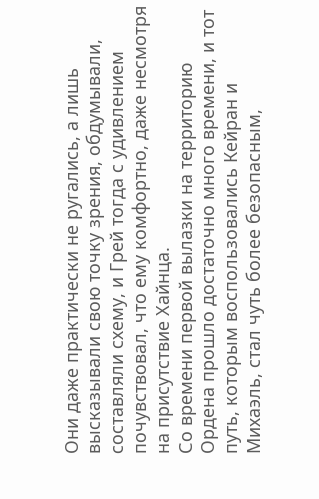Они даже практически не ругались, а лишь высказывали свою точку зрения, обдумывали, составляли схему, и Грей тогда с удивлением почувствовал, что ему комфортно, даже несмотря на присутствие Хайнца.
Со времени первой вылазки на территорию Ордена прошло достаточно много времени, и тот путь, которым воспользовались Кейран и Михаэль, стал чуть более безопасным,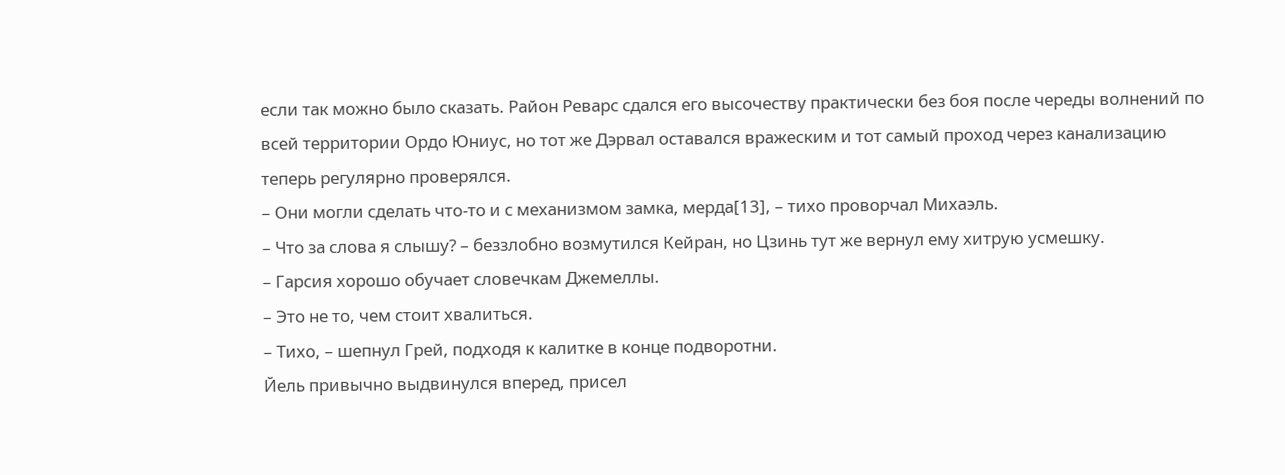если так можно было сказать. Район Реварс сдался его высочеству практически без боя после череды волнений по всей территории Ордо Юниус, но тот же Дэрвал оставался вражеским и тот самый проход через канализацию теперь регулярно проверялся.
– Они могли сделать что-то и с механизмом замка, мерда[13], – тихо проворчал Михаэль.
– Что за слова я слышу? – беззлобно возмутился Кейран, но Цзинь тут же вернул ему хитрую усмешку.
– Гарсия хорошо обучает словечкам Джемеллы.
– Это не то, чем стоит хвалиться.
– Тихо, – шепнул Грей, подходя к калитке в конце подворотни.
Йель привычно выдвинулся вперед, присел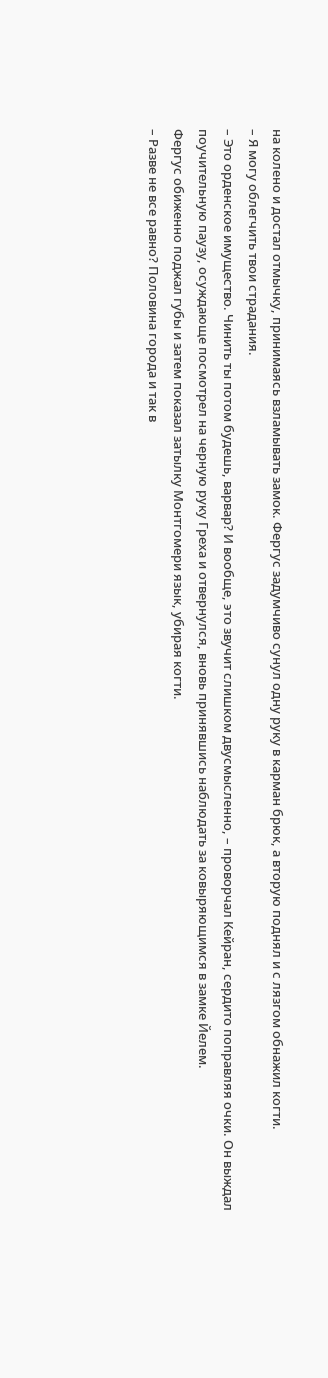на колено и достал отмычку, принимаясь взламывать замок. Фергус задумчиво сунул одну руку в карман брюк, а вторую поднял и с лязгом обнажил когти.
– Я могу облегчить твои страдания.
– Это орденское имущество. Чинить ты потом будешь, варвар? И вообще, это звучит слишком двусмысленно, – проворчал Кейран, сердито поправляя очки. Он выждал поучительную паузу, осуждающе посмотрел на черную руку Греха и отвернулся, вновь принявшись наблюдать за ковыряющимся в замке Йелем.
Фергус обиженно поджал губы и затем показал затылку Монтгомери язык, убирая когти.
– Разве не все равно? Половина города и так в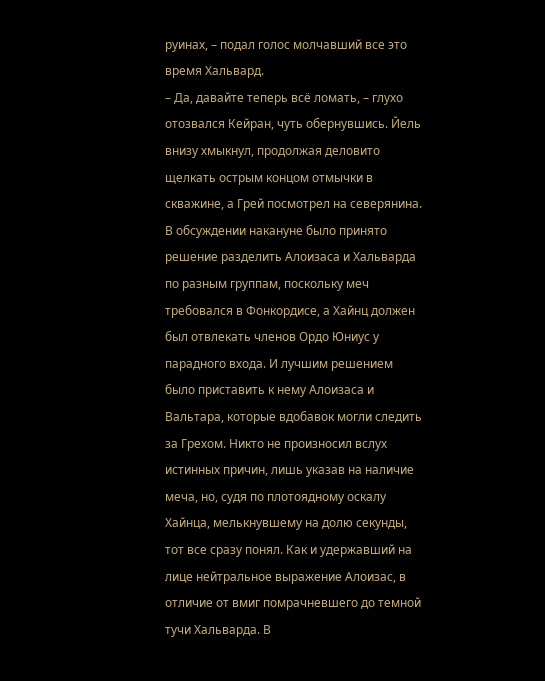руинах, – подал голос молчавший все это время Хальвард.
– Да, давайте теперь всё ломать, – глухо отозвался Кейран, чуть обернувшись. Йель внизу хмыкнул, продолжая деловито щелкать острым концом отмычки в скважине, а Грей посмотрел на северянина.
В обсуждении накануне было принято решение разделить Алоизаса и Хальварда по разным группам, поскольку меч требовался в Фонкордисе, а Хайнц должен был отвлекать членов Ордо Юниус у парадного входа. И лучшим решением было приставить к нему Алоизаса и Вальтара, которые вдобавок могли следить за Грехом. Никто не произносил вслух истинных причин, лишь указав на наличие меча, но, судя по плотоядному оскалу Хайнца, мелькнувшему на долю секунды, тот все сразу понял. Как и удержавший на лице нейтральное выражение Алоизас, в отличие от вмиг помрачневшего до темной тучи Хальварда. В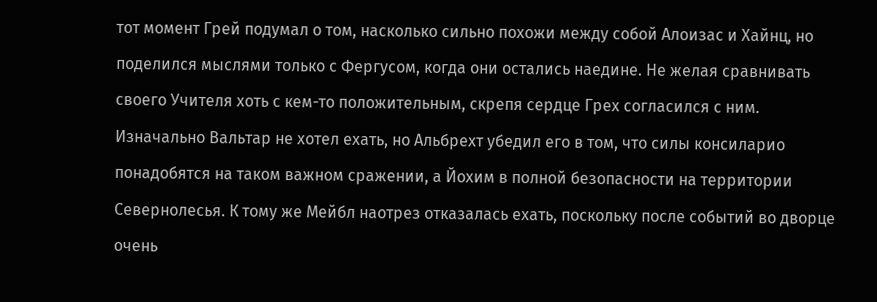тот момент Грей подумал о том, насколько сильно похожи между собой Алоизас и Хайнц, но поделился мыслями только с Фергусом, когда они остались наедине. Не желая сравнивать своего Учителя хоть с кем-то положительным, скрепя сердце Грех согласился с ним.
Изначально Вальтар не хотел ехать, но Альбрехт убедил его в том, что силы консиларио понадобятся на таком важном сражении, а Йохим в полной безопасности на территории Севернолесья. К тому же Мейбл наотрез отказалась ехать, поскольку после событий во дворце очень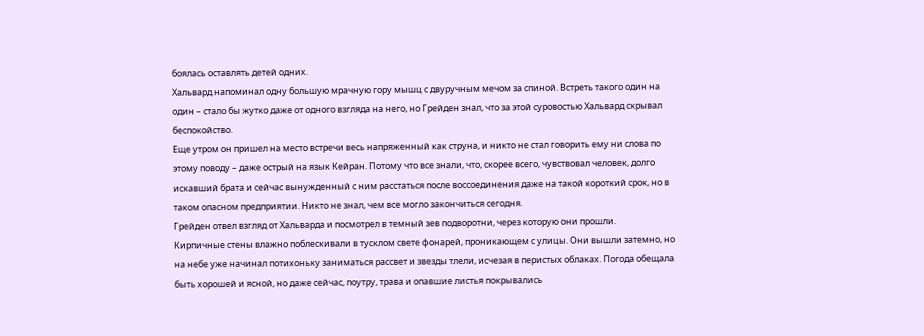боялась оставлять детей одних.
Хальвард напоминал одну большую мрачную гору мышц с двуручным мечом за спиной. Встреть такого один на один – стало бы жутко даже от одного взгляда на него, но Грейден знал, что за этой суровостью Хальвард скрывал беспокойство.
Еще утром он пришел на место встречи весь напряженный как струна, и никто не стал говорить ему ни слова по этому поводу – даже острый на язык Кейран. Потому что все знали, что, скорее всего, чувствовал человек, долго искавший брата и сейчас вынужденный с ним расстаться после воссоединения даже на такой короткий срок, но в таком опасном предприятии. Никто не знал, чем все могло закончиться сегодня.
Грейден отвел взгляд от Хальварда и посмотрел в темный зев подворотни, через которую они прошли.
Кирпичные стены влажно поблескивали в тусклом свете фонарей, проникающем с улицы. Они вышли затемно, но на небе уже начинал потихоньку заниматься рассвет и звезды тлели, исчезая в перистых облаках. Погода обещала быть хорошей и ясной, но даже сейчас, поутру, трава и опавшие листья покрывались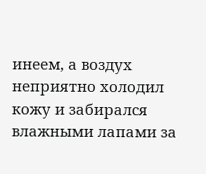инеем, а воздух неприятно холодил кожу и забирался влажными лапами за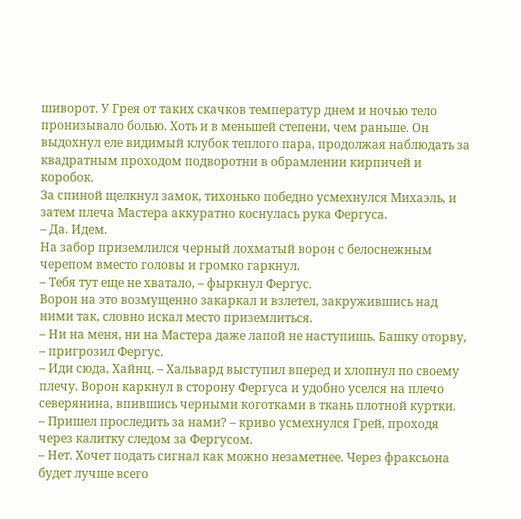шиворот. У Грея от таких скачков температур днем и ночью тело пронизывало болью. Хоть и в меньшей степени, чем раньше. Он выдохнул еле видимый клубок теплого пара, продолжая наблюдать за квадратным проходом подворотни в обрамлении кирпичей и коробок.
За спиной щелкнул замок, тихонько победно усмехнулся Михаэль, и затем плеча Мастера аккуратно коснулась рука Фергуса.
– Да. Идем.
На забор приземлился черный лохматый ворон с белоснежным черепом вместо головы и громко гаркнул.
– Тебя тут еще не хватало, – фыркнул Фергус.
Ворон на это возмущенно закаркал и взлетел, закружившись над ними так, словно искал место приземлиться.
– Ни на меня, ни на Мастера даже лапой не наступишь. Башку оторву, – пригрозил Фергус.
– Иди сюда, Хайнц. – Хальвард выступил вперед и хлопнул по своему плечу. Ворон каркнул в сторону Фергуса и удобно уселся на плечо северянина, впившись черными коготками в ткань плотной куртки.
– Пришел проследить за нами? – криво усмехнулся Грей, проходя через калитку следом за Фергусом.
– Нет. Хочет подать сигнал как можно незаметнее. Через фраксьона будет лучше всего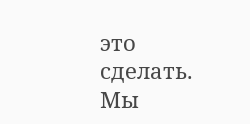это сделать. Мы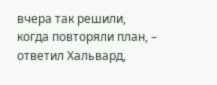вчера так решили, когда повторяли план, – ответил Хальвард,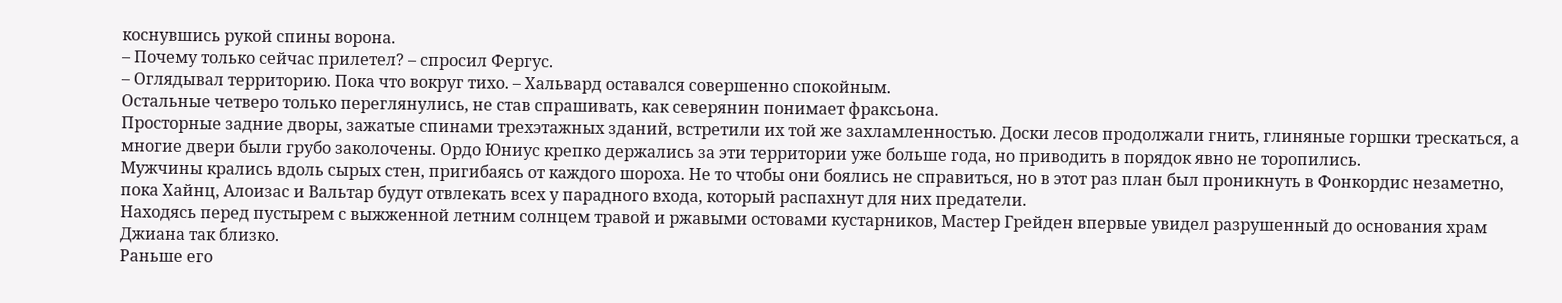коснувшись рукой спины ворона.
– Почему только сейчас прилетел? – спросил Фергус.
– Оглядывал территорию. Пока что вокруг тихо. – Хальвард оставался совершенно спокойным.
Остальные четверо только переглянулись, не став спрашивать, как северянин понимает фраксьона.
Просторные задние дворы, зажатые спинами трехэтажных зданий, встретили их той же захламленностью. Доски лесов продолжали гнить, глиняные горшки трескаться, а многие двери были грубо заколочены. Ордо Юниус крепко держались за эти территории уже больше года, но приводить в порядок явно не торопились.
Мужчины крались вдоль сырых стен, пригибаясь от каждого шороха. Не то чтобы они боялись не справиться, но в этот раз план был проникнуть в Фонкордис незаметно, пока Хайнц, Алоизас и Вальтар будут отвлекать всех у парадного входа, который распахнут для них предатели.
Находясь перед пустырем с выжженной летним солнцем травой и ржавыми остовами кустарников, Мастер Грейден впервые увидел разрушенный до основания храм Джиана так близко.
Раньше его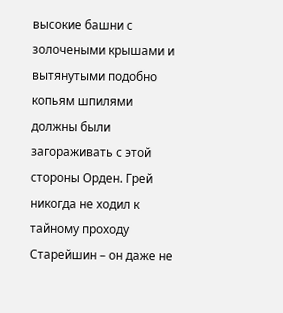высокие башни с золочеными крышами и вытянутыми подобно копьям шпилями должны были загораживать с этой стороны Орден. Грей никогда не ходил к тайному проходу Старейшин – он даже не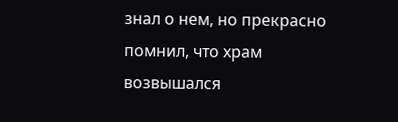знал о нем, но прекрасно помнил, что храм возвышался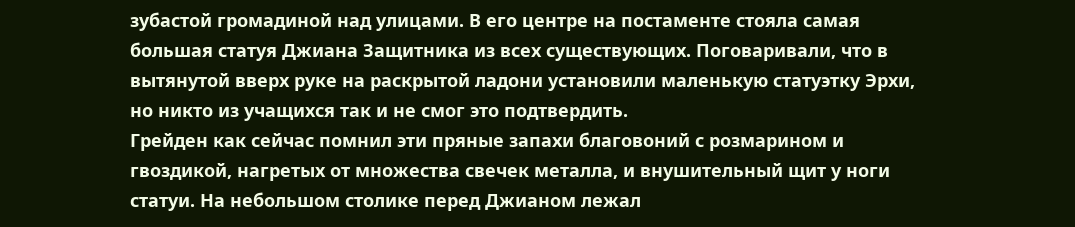зубастой громадиной над улицами. В его центре на постаменте стояла самая большая статуя Джиана Защитника из всех существующих. Поговаривали, что в вытянутой вверх руке на раскрытой ладони установили маленькую статуэтку Эрхи, но никто из учащихся так и не смог это подтвердить.
Грейден как сейчас помнил эти пряные запахи благовоний с розмарином и гвоздикой, нагретых от множества свечек металла, и внушительный щит у ноги статуи. На небольшом столике перед Джианом лежал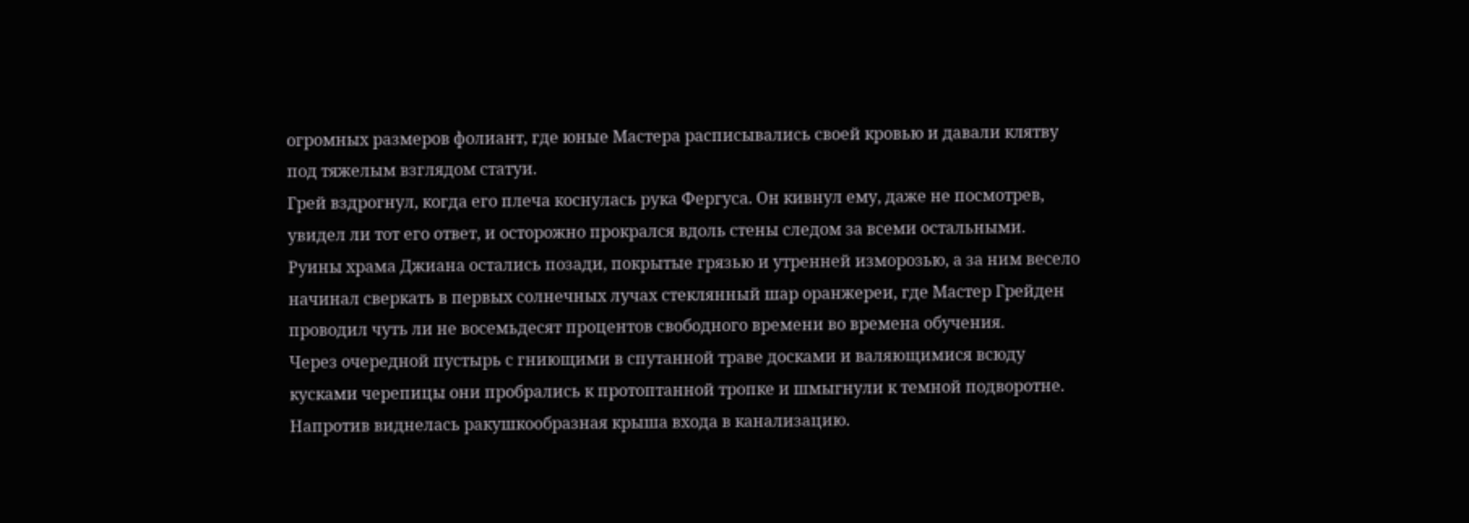огромных размеров фолиант, где юные Мастера расписывались своей кровью и давали клятву под тяжелым взглядом статуи.
Грей вздрогнул, когда его плеча коснулась рука Фергуса. Он кивнул ему, даже не посмотрев, увидел ли тот его ответ, и осторожно прокрался вдоль стены следом за всеми остальными.
Руины храма Джиана остались позади, покрытые грязью и утренней изморозью, а за ним весело начинал сверкать в первых солнечных лучах стеклянный шар оранжереи, где Мастер Грейден проводил чуть ли не восемьдесят процентов свободного времени во времена обучения.
Через очередной пустырь с гниющими в спутанной траве досками и валяющимися всюду кусками черепицы они пробрались к протоптанной тропке и шмыгнули к темной подворотне.
Напротив виднелась ракушкообразная крыша входа в канализацию.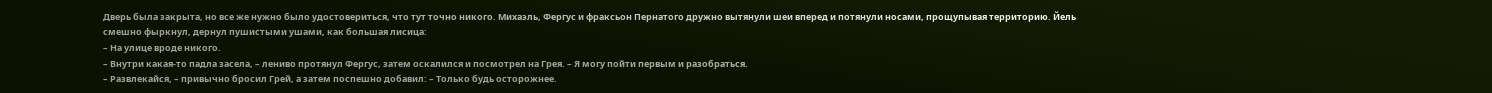Дверь была закрыта, но все же нужно было удостовериться, что тут точно никого. Михаэль, Фергус и фраксьон Пернатого дружно вытянули шеи вперед и потянули носами, прощупывая территорию. Йель смешно фыркнул, дернул пушистыми ушами, как большая лисица:
– На улице вроде никого.
– Внутри какая-то падла засела, – лениво протянул Фергус, затем оскалился и посмотрел на Грея. – Я могу пойти первым и разобраться.
– Развлекайся, – привычно бросил Грей, а затем поспешно добавил: – Только будь осторожнее.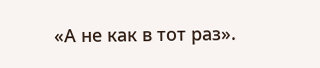«А не как в тот раз».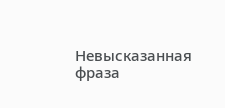Невысказанная фраза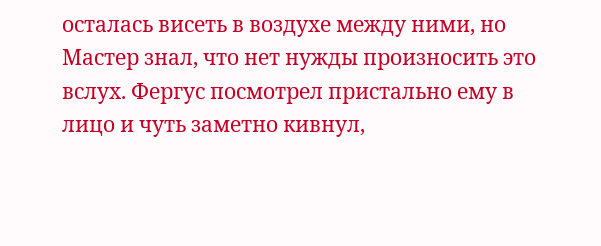осталась висеть в воздухе между ними, но Мастер знал, что нет нужды произносить это вслух. Фергус посмотрел пристально ему в лицо и чуть заметно кивнул,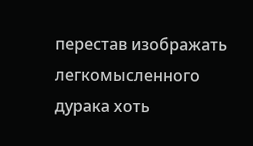перестав изображать легкомысленного дурака хоть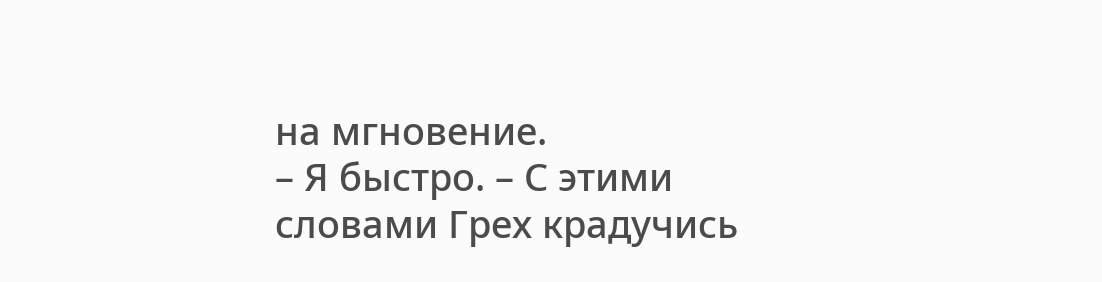на мгновение.
– Я быстро. – С этими словами Грех крадучись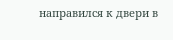направился к двери в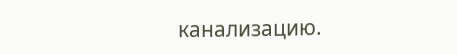канализацию.